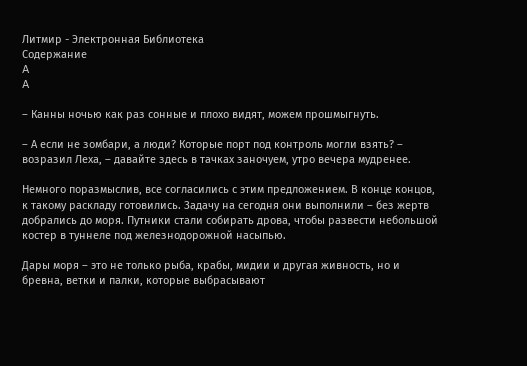Литмир - Электронная Библиотека
Содержание
A
A

– Канны ночью как раз сонные и плохо видят, можем прошмыгнуть.

– А если не зомбари, а люди? Которые порт под контроль могли взять? – возразил Леха, – давайте здесь в тачках заночуем, утро вечера мудренее.

Немного поразмыслив, все согласились с этим предложением. В конце концов, к такому раскладу готовились. Задачу на сегодня они выполнили – без жертв добрались до моря. Путники стали собирать дрова, чтобы развести небольшой костер в туннеле под железнодорожной насыпью.

Дары моря – это не только рыба, крабы, мидии и другая живность, но и бревна, ветки и палки, которые выбрасывают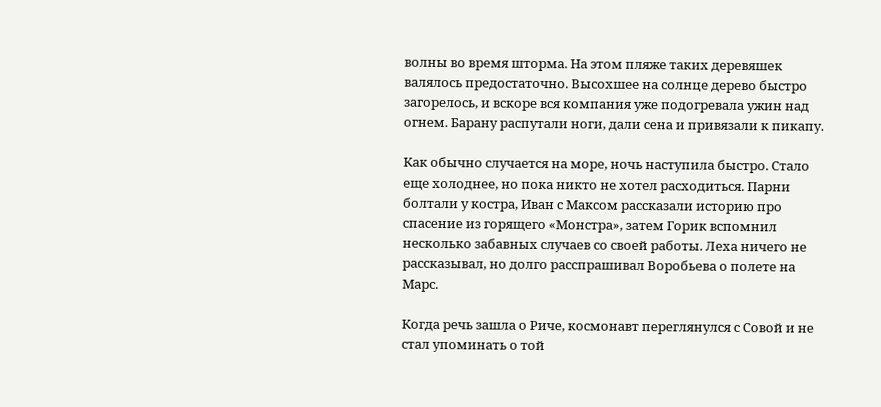волны во время шторма. На этом пляже таких деревяшек валялось предостаточно. Высохшее на солнце дерево быстро загорелось, и вскоре вся компания уже подогревала ужин над огнем. Барану распутали ноги, дали сена и привязали к пикапу.

Как обычно случается на море, ночь наступила быстро. Стало еще холоднее, но пока никто не хотел расходиться. Парни болтали у костра, Иван с Максом рассказали историю про спасение из горящего «Монстра», затем Горик вспомнил несколько забавных случаев со своей работы. Леха ничего не рассказывал, но долго расспрашивал Воробьева о полете на Марс.

Когда речь зашла о Риче, космонавт переглянулся с Совой и не стал упоминать о той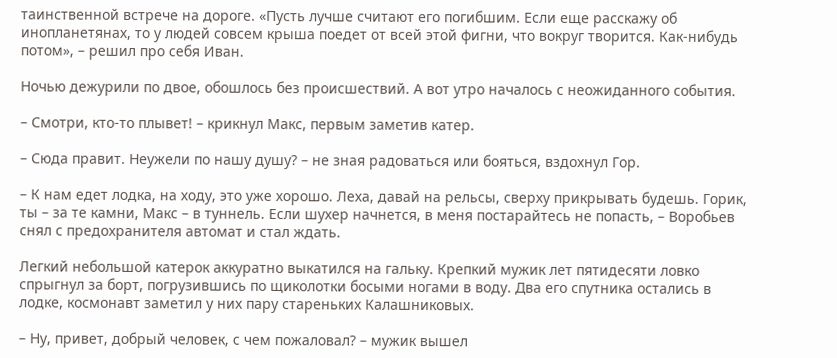таинственной встрече на дороге. «Пусть лучше считают его погибшим. Если еще расскажу об инопланетянах, то у людей совсем крыша поедет от всей этой фигни, что вокруг творится. Как-нибудь потом», – решил про себя Иван.

Ночью дежурили по двое, обошлось без происшествий. А вот утро началось с неожиданного события.

– Смотри, кто-то плывет! – крикнул Макс, первым заметив катер.

– Сюда правит. Неужели по нашу душу? – не зная радоваться или бояться, вздохнул Гор.

– К нам едет лодка, на ходу, это уже хорошо. Леха, давай на рельсы, сверху прикрывать будешь. Горик, ты – за те камни, Макс – в туннель. Если шухер начнется, в меня постарайтесь не попасть, – Воробьев снял с предохранителя автомат и стал ждать.

Легкий небольшой катерок аккуратно выкатился на гальку. Крепкий мужик лет пятидесяти ловко спрыгнул за борт, погрузившись по щиколотки босыми ногами в воду. Два его спутника остались в лодке, космонавт заметил у них пару стареньких Калашниковых.

– Ну, привет, добрый человек, с чем пожаловал? – мужик вышел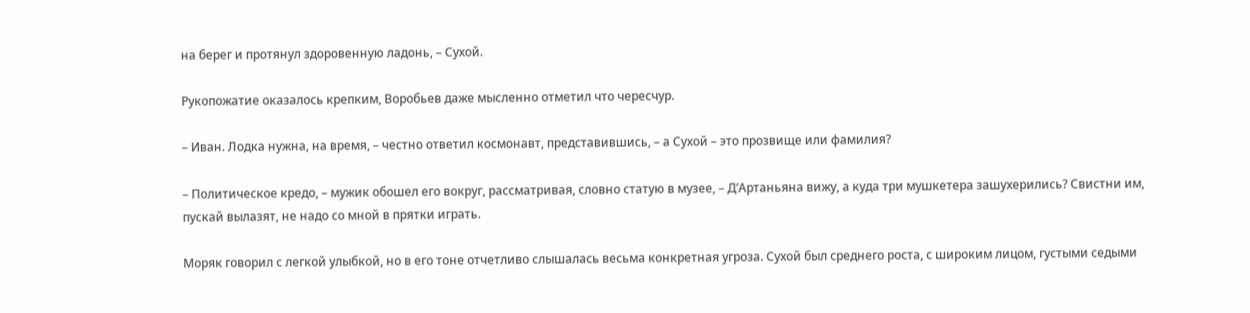на берег и протянул здоровенную ладонь, – Сухой.

Рукопожатие оказалось крепким, Воробьев даже мысленно отметил что чересчур.

– Иван. Лодка нужна, на время, – честно ответил космонавт, представившись, – а Сухой – это прозвище или фамилия?

– Политическое кредо, – мужик обошел его вокруг, рассматривая, словно статую в музее, – Д’Артаньяна вижу, а куда три мушкетера зашухерились? Свистни им, пускай вылазят, не надо со мной в прятки играть.

Моряк говорил с легкой улыбкой, но в его тоне отчетливо слышалась весьма конкретная угроза. Сухой был среднего роста, с широким лицом, густыми седыми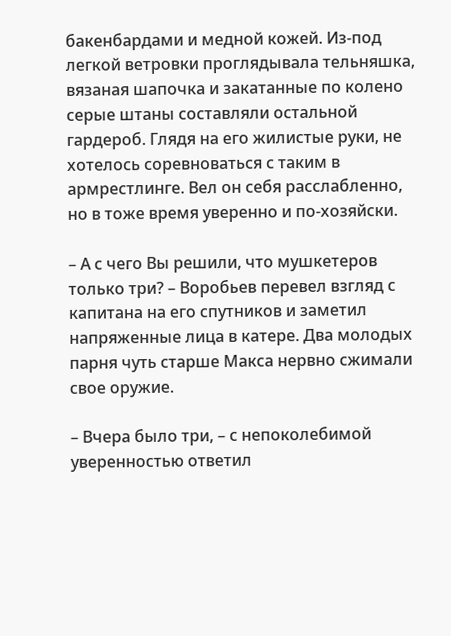бакенбардами и медной кожей. Из-под легкой ветровки проглядывала тельняшка, вязаная шапочка и закатанные по колено серые штаны составляли остальной гардероб. Глядя на его жилистые руки, не хотелось соревноваться с таким в армрестлинге. Вел он себя расслабленно, но в тоже время уверенно и по-хозяйски.

– А с чего Вы решили, что мушкетеров только три? – Воробьев перевел взгляд с капитана на его спутников и заметил напряженные лица в катере. Два молодых парня чуть старше Макса нервно сжимали свое оружие.

– Вчера было три, – с непоколебимой уверенностью ответил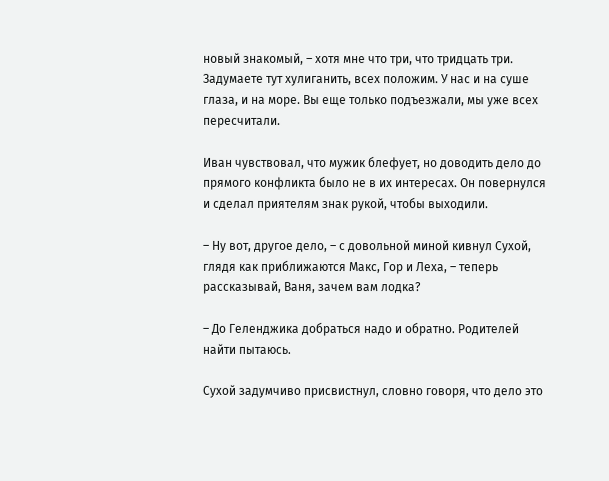новый знакомый, – хотя мне что три, что тридцать три. Задумаете тут хулиганить, всех положим. У нас и на суше глаза, и на море. Вы еще только подъезжали, мы уже всех пересчитали.

Иван чувствовал, что мужик блефует, но доводить дело до прямого конфликта было не в их интересах. Он повернулся и сделал приятелям знак рукой, чтобы выходили.

– Ну вот, другое дело, – с довольной миной кивнул Сухой, глядя как приближаются Макс, Гор и Леха, – теперь рассказывай, Ваня, зачем вам лодка?

– До Геленджика добраться надо и обратно. Родителей найти пытаюсь.

Сухой задумчиво присвистнул, словно говоря, что дело это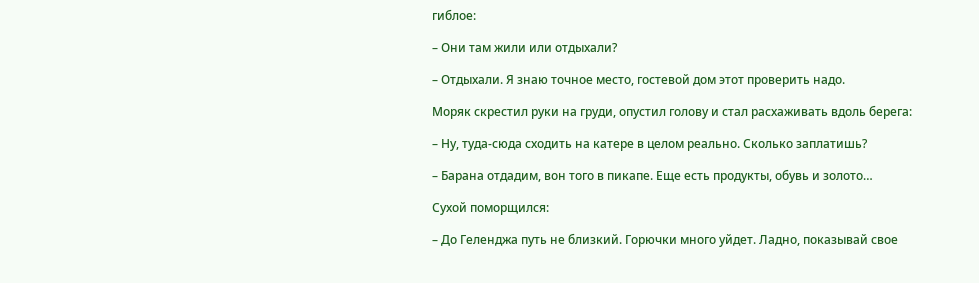гиблое:

– Они там жили или отдыхали?

– Отдыхали. Я знаю точное место, гостевой дом этот проверить надо.

Моряк скрестил руки на груди, опустил голову и стал расхаживать вдоль берега:

– Ну, туда-сюда сходить на катере в целом реально. Сколько заплатишь?

– Барана отдадим, вон того в пикапе. Еще есть продукты, обувь и золото…

Сухой поморщился:

– До Геленджа путь не близкий. Горючки много уйдет. Ладно, показывай свое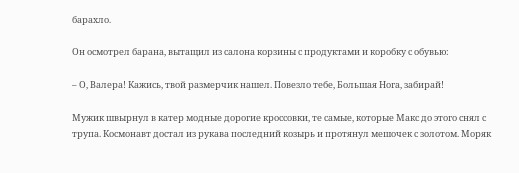барахло.

Он осмотрел барана, вытащил из салона корзины с продуктами и коробку с обувью:

– О, Валера! Кажись, твой размерчик нашел. Повезло тебе, Большая Нога, забирай!

Мужик швырнул в катер модные дорогие кроссовки, те самые, которые Макс до этого снял с трупа. Космонавт достал из рукава последний козырь и протянул мешочек с золотом. Моряк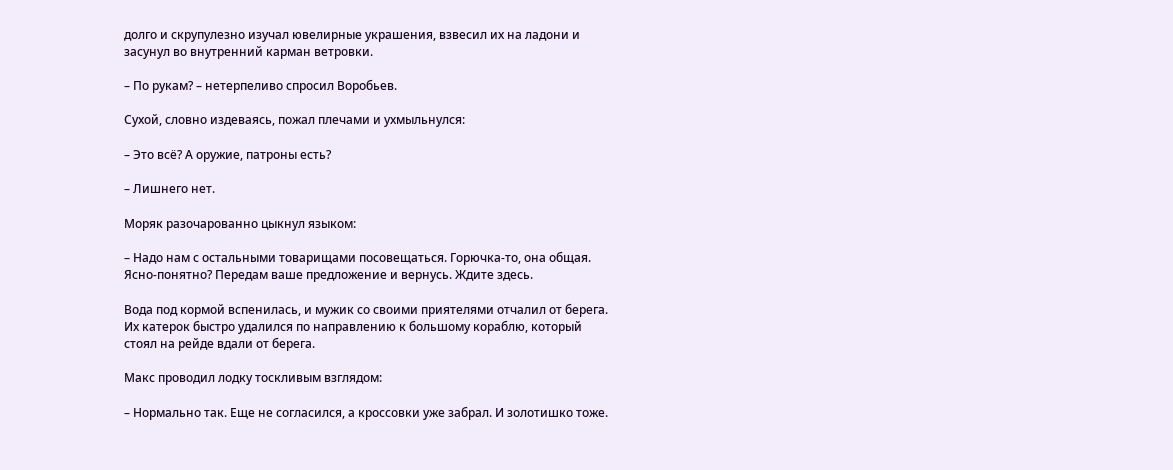долго и скрупулезно изучал ювелирные украшения, взвесил их на ладони и засунул во внутренний карман ветровки.

– По рукам? – нетерпеливо спросил Воробьев.

Сухой, словно издеваясь, пожал плечами и ухмыльнулся:

– Это всё? А оружие, патроны есть?

– Лишнего нет.

Моряк разочарованно цыкнул языком:

– Надо нам с остальными товарищами посовещаться. Горючка-то, она общая. Ясно-понятно? Передам ваше предложение и вернусь. Ждите здесь.

Вода под кормой вспенилась, и мужик со своими приятелями отчалил от берега. Их катерок быстро удалился по направлению к большому кораблю, который стоял на рейде вдали от берега.

Макс проводил лодку тоскливым взглядом:

– Нормально так. Еще не согласился, а кроссовки уже забрал. И золотишко тоже.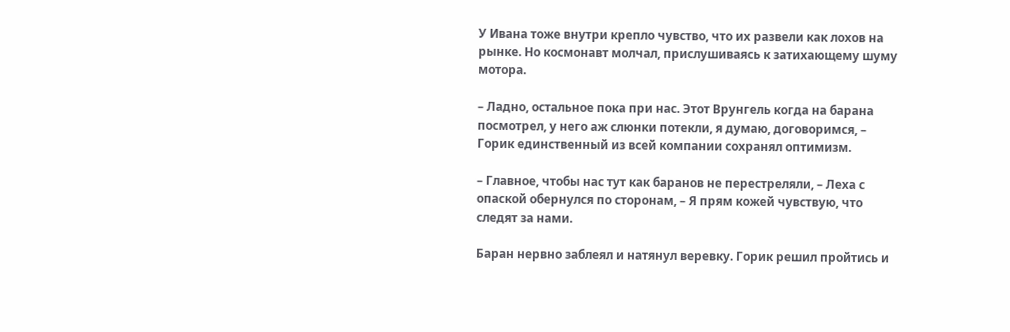У Ивана тоже внутри крепло чувство, что их развели как лохов на рынке. Но космонавт молчал, прислушиваясь к затихающему шуму мотора.

– Ладно, остальное пока при нас. Этот Врунгель когда на барана посмотрел, у него аж слюнки потекли, я думаю, договоримся, – Горик единственный из всей компании сохранял оптимизм.

– Главное, чтобы нас тут как баранов не перестреляли, – Леха с опаской обернулся по сторонам, – Я прям кожей чувствую, что следят за нами.

Баран нервно заблеял и натянул веревку. Горик решил пройтись и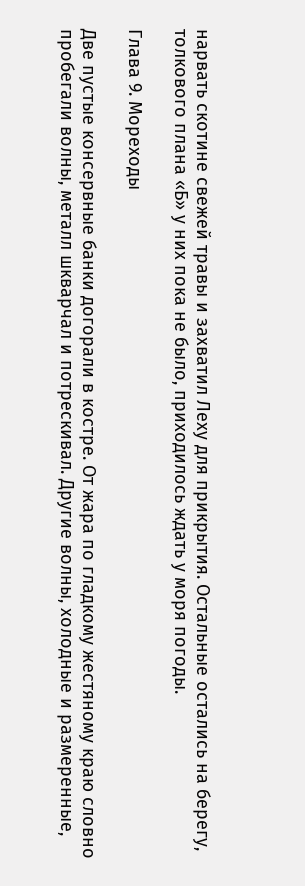нарвать скотине свежей травы и захватил Леху для прикрытия. Остальные остались на берегу, толкового плана «Б» у них пока не было, приходилось ждать у моря погоды.

Глава 9. Мореходы

Две пустые консервные банки догорали в костре. От жара по гладкому жестяному краю словно пробегали волны, металл шкварчал и потрескивал. Другие волны, холодные и размеренные,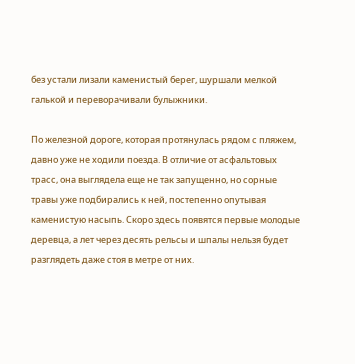без устали лизали каменистый берег, шуршали мелкой галькой и переворачивали булыжники.

По железной дороге, которая протянулась рядом с пляжем, давно уже не ходили поезда. В отличие от асфальтовых трасс, она выглядела еще не так запущенно, но сорные травы уже подбирались к ней, постепенно опутывая каменистую насыпь. Скоро здесь появятся первые молодые деревца, а лет через десять рельсы и шпалы нельзя будет разглядеть даже стоя в метре от них.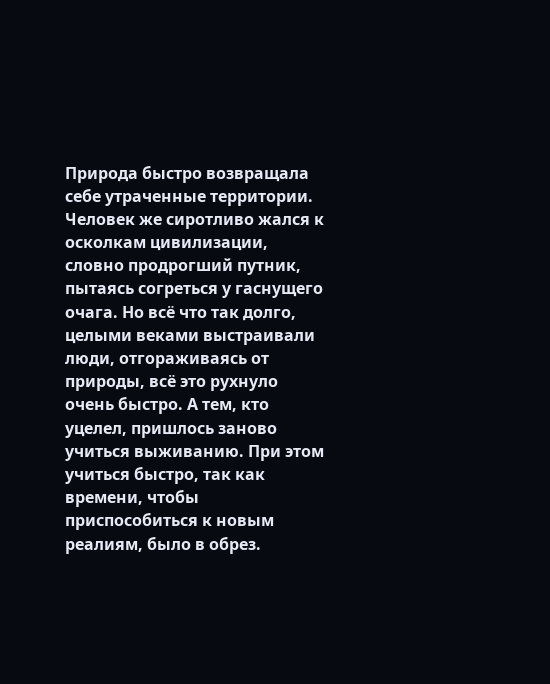Природа быстро возвращала себе утраченные территории. Человек же сиротливо жался к осколкам цивилизации, словно продрогший путник, пытаясь согреться у гаснущего очага. Но всё что так долго, целыми веками выстраивали люди, отгораживаясь от природы, всё это рухнуло очень быстро. А тем, кто уцелел, пришлось заново учиться выживанию. При этом учиться быстро, так как времени, чтобы приспособиться к новым реалиям, было в обрез.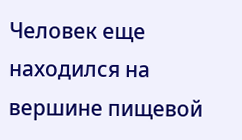Человек еще находился на вершине пищевой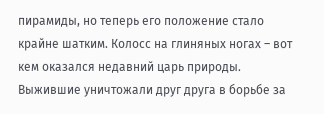пирамиды, но теперь его положение стало крайне шатким. Колосс на глиняных ногах – вот кем оказался недавний царь природы. Выжившие уничтожали друг друга в борьбе за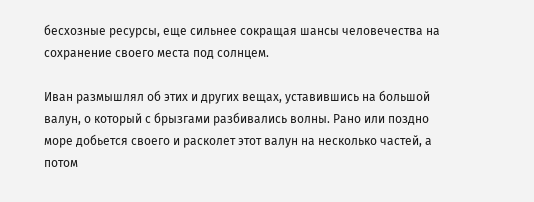бесхозные ресурсы, еще сильнее сокращая шансы человечества на сохранение своего места под солнцем.

Иван размышлял об этих и других вещах, уставившись на большой валун, о который с брызгами разбивались волны. Рано или поздно море добьется своего и расколет этот валун на несколько частей, а потом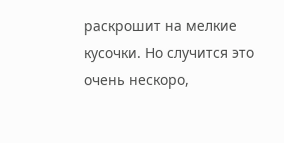раскрошит на мелкие кусочки. Но случится это очень нескоро,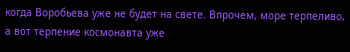когда Воробьева уже не будет на свете. Впрочем, море терпеливо, а вот терпение космонавта уже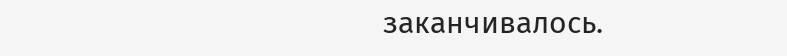заканчивалось.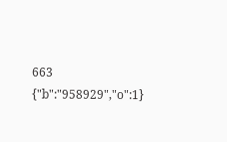663
{"b":"958929","o":1}